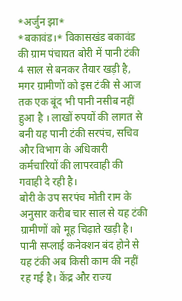*अर्जुन झा*
*बकावंड।* विकासखंड बकावंड की ग्राम पंचायत बोरी में पानी टंकी 4 साल से बनकर तैयार खड़ी है, मगर ग्रामीणों को इस टंकी से आज तक एक बूंद भी पानी नसीब नहीं हुआ है । लाखों रुपयों की लागत से बनी यह पानी टंकी सरपंच, सचिव और विभाग के अधिकारी कर्मचारियों की लापरवाही की गवाही दे रही है।
बोरी के उप सरपंच मोती राम के अनुसार करीब चार साल से यह टंकी ग्रामीणों को मूह चिढ़ाते खड़ी है। पानी सप्लाई कनेक्शन बंद होने से यह टंकी अब किसी काम की नहीं रह गई है। केंद्र और राज्य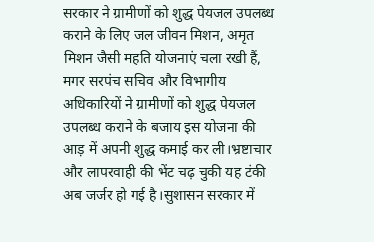सरकार ने ग्रामीणों को शुद्ध पेयजल उपलब्ध कराने के लिए जल जीवन मिशन, अमृत मिशन जैसी महति योजनाएं चला रखी हैं, मगर सरपंच सचिव और विभागीय अधिकारियों ने ग्रामीणों को शुद्ध पेयजल उपलब्ध कराने के बजाय इस योजना की आड़ में अपनी शुद्ध कमाई कर ली।भ्रष्टाचार और लापरवाही की भेंट चढ़ चुकी यह टंकी अब जर्जर हो गई है।सुशासन सरकार में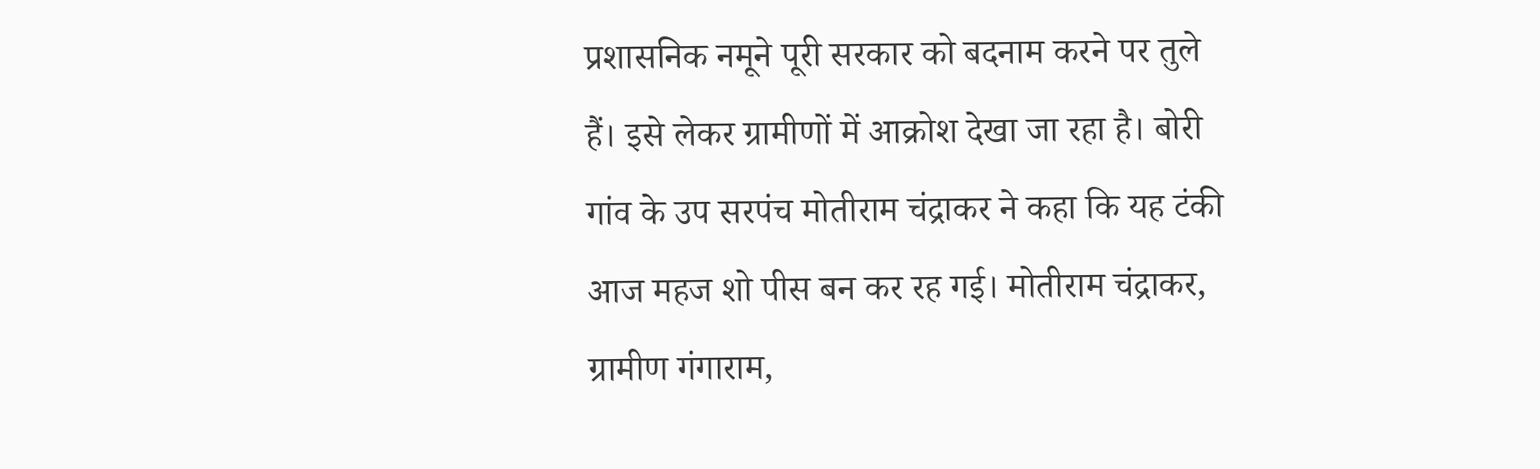प्रशासनिक नमूने पूरी सरकार को बदनाम करने पर तुले हैं। इसे लेकर ग्रामीणों में आक्रोश देखा जा रहा है। बोरी गांव के उप सरपंच मोतीराम चंद्राकर ने कहा कि यह टंकी आज महज शो पीस बन कर रह गई। मोतीराम चंद्राकर, ग्रामीण गंगाराम,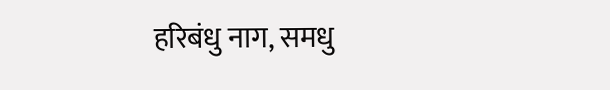हरिबंधु नाग, समधु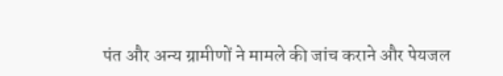पंत और अन्य ग्रामीणों ने मामले की जांच कराने और पेयजल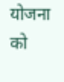योजना को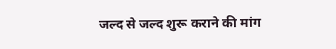जल्द से जल्द शुरू कराने की मांग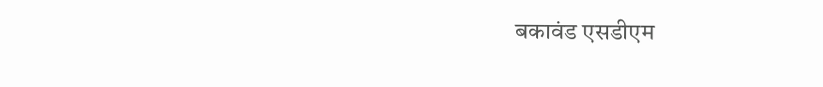बकावंड एसडीएम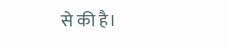से की है।